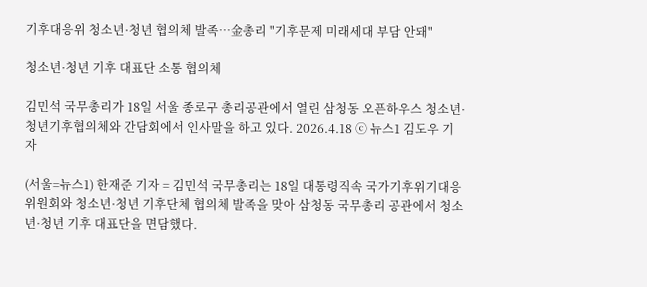기후대응위 청소년·청년 협의체 발족…金총리 "기후문제 미래세대 부담 안돼"

청소년·청년 기후 대표단 소통 협의체

김민석 국무총리가 18일 서울 종로구 총리공관에서 열린 삼청동 오픈하우스 청소년·청년기후협의체와 간담회에서 인사말을 하고 있다. 2026.4.18 ⓒ 뉴스1 김도우 기자

(서울=뉴스1) 한재준 기자 = 김민석 국무총리는 18일 대통령직속 국가기후위기대응위원회와 청소년·청년 기후단체 협의체 발족을 맞아 삼청동 국무총리 공관에서 청소년·청년 기후 대표단을 면담했다.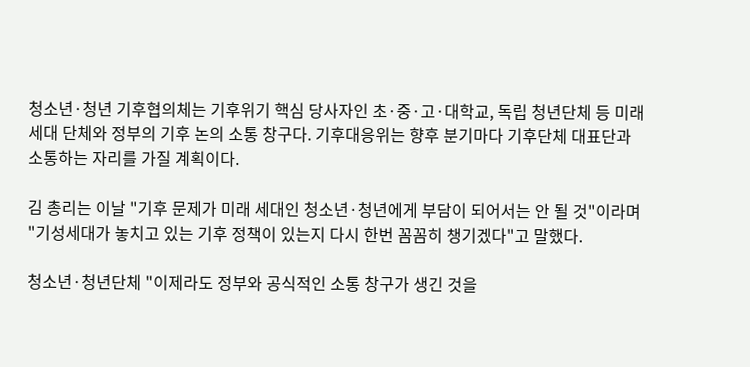청소년·청년 기후협의체는 기후위기 핵심 당사자인 초·중·고·대학교, 독립 청년단체 등 미래세대 단체와 정부의 기후 논의 소통 창구다. 기후대응위는 향후 분기마다 기후단체 대표단과 소통하는 자리를 가질 계획이다.

김 총리는 이날 "기후 문제가 미래 세대인 청소년·청년에게 부담이 되어서는 안 될 것"이라며 "기성세대가 놓치고 있는 기후 정책이 있는지 다시 한번 꼼꼼히 챙기겠다"고 말했다.

청소년·청년단체 "이제라도 정부와 공식적인 소통 창구가 생긴 것을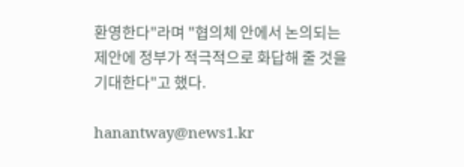환영한다"라며 "협의체 안에서 논의되는 제안에 정부가 적극적으로 화답해 줄 것을 기대한다"고 했다.

hanantway@news1.kr